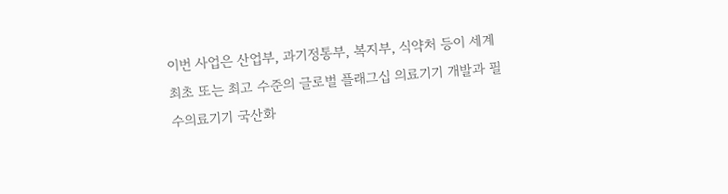이번 사업은 산업부, 과기정통부, 복지부, 식약처 등이 세계 최초 또는 최고 수준의 글로벌 플래그십 의료기기 개발과 필수의료기기 국산화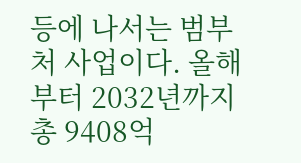등에 나서는 범부처 사업이다. 올해부터 2032년까지 총 9408억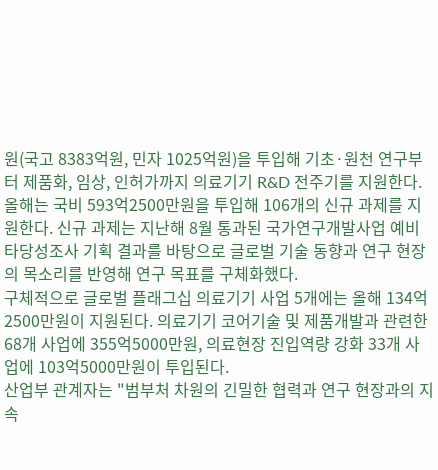원(국고 8383억원, 민자 1025억원)을 투입해 기초·원천 연구부터 제품화, 임상, 인허가까지 의료기기 R&D 전주기를 지원한다.
올해는 국비 593억2500만원을 투입해 106개의 신규 과제를 지원한다. 신규 과제는 지난해 8월 통과된 국가연구개발사업 예비타당성조사 기획 결과를 바탕으로 글로벌 기술 동향과 연구 현장의 목소리를 반영해 연구 목표를 구체화했다.
구체적으로 글로벌 플래그십 의료기기 사업 5개에는 올해 134억2500만원이 지원된다. 의료기기 코어기술 및 제품개발과 관련한 68개 사업에 355억5000만원, 의료현장 진입역량 강화 33개 사업에 103억5000만원이 투입된다.
산업부 관계자는 "범부처 차원의 긴밀한 협력과 연구 현장과의 지속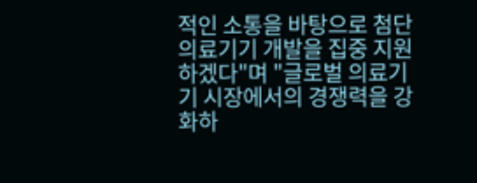적인 소통을 바탕으로 첨단 의료기기 개발을 집중 지원하겠다"며 "글로벌 의료기기 시장에서의 경쟁력을 강화하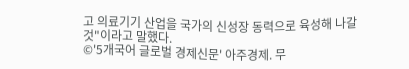고 의료기기 산업을 국가의 신성장 동력으로 육성해 나갈 것"이라고 말했다.
©'5개국어 글로벌 경제신문' 아주경제. 무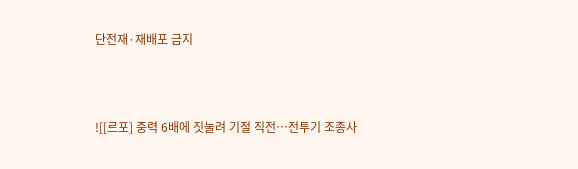단전재·재배포 금지



![[르포] 중력 6배에 짓눌려 기절 직전…전투기 조종사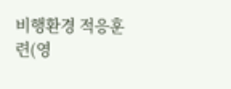비행환경 적응훈련(영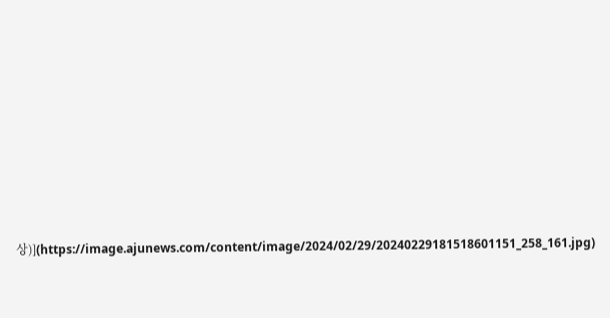상)](https://image.ajunews.com/content/image/2024/02/29/20240229181518601151_258_161.jpg)